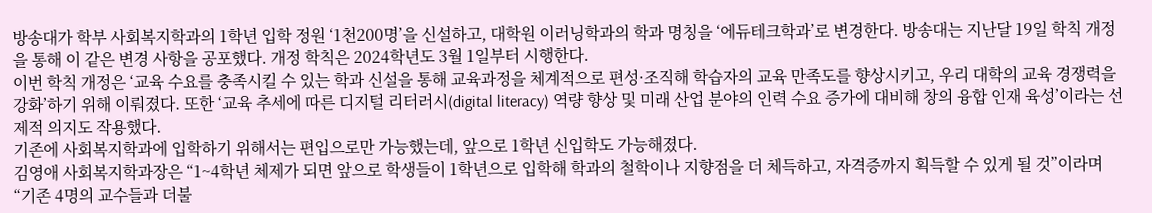방송대가 학부 사회복지학과의 1학년 입학 정원 ‘1천200명’을 신설하고, 대학원 이러닝학과의 학과 명칭을 ‘에듀테크학과’로 변경한다. 방송대는 지난달 19일 학칙 개정을 통해 이 같은 변경 사항을 공포했다. 개정 학칙은 2024학년도 3월 1일부터 시행한다.
이번 학칙 개정은 ‘교육 수요를 충족시킬 수 있는 학과 신설을 통해 교육과정을 체계적으로 편성·조직해 학습자의 교육 만족도를 향상시키고, 우리 대학의 교육 경쟁력을 강화’하기 위해 이뤄졌다. 또한 ‘교육 추세에 따른 디지털 리터러시(digital literacy) 역량 향상 및 미래 산업 분야의 인력 수요 증가에 대비해 창의 융합 인재 육성’이라는 선제적 의지도 작용했다.
기존에 사회복지학과에 입학하기 위해서는 편입으로만 가능했는데, 앞으로 1학년 신입학도 가능해졌다.
김영애 사회복지학과장은 “1~4학년 체제가 되면 앞으로 학생들이 1학년으로 입학해 학과의 철학이나 지향점을 더 체득하고, 자격증까지 획득할 수 있게 될 것”이라며 “기존 4명의 교수들과 더불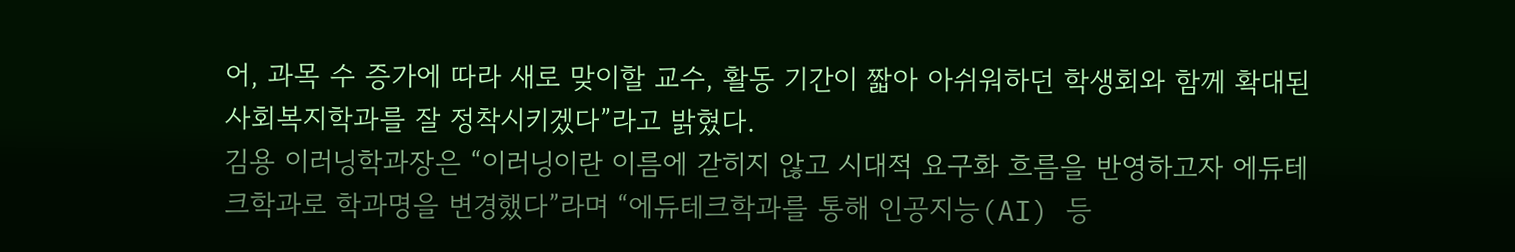어, 과목 수 증가에 따라 새로 맞이할 교수, 활동 기간이 짧아 아쉬워하던 학생회와 함께 확대된 사회복지학과를 잘 정착시키겠다”라고 밝혔다.
김용 이러닝학과장은 “이러닝이란 이름에 갇히지 않고 시대적 요구화 흐름을 반영하고자 에듀테크학과로 학과명을 변경했다”라며 “에듀테크학과를 통해 인공지능(AI) 등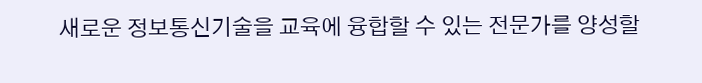새로운 정보통신기술을 교육에 융합할 수 있는 전문가를 양성할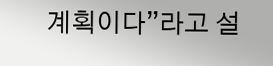계획이다”라고 설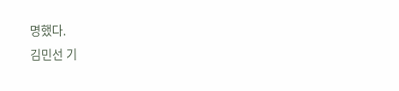명했다.
김민선 기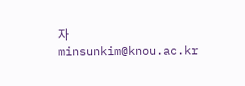자 minsunkim@knou.ac.kr